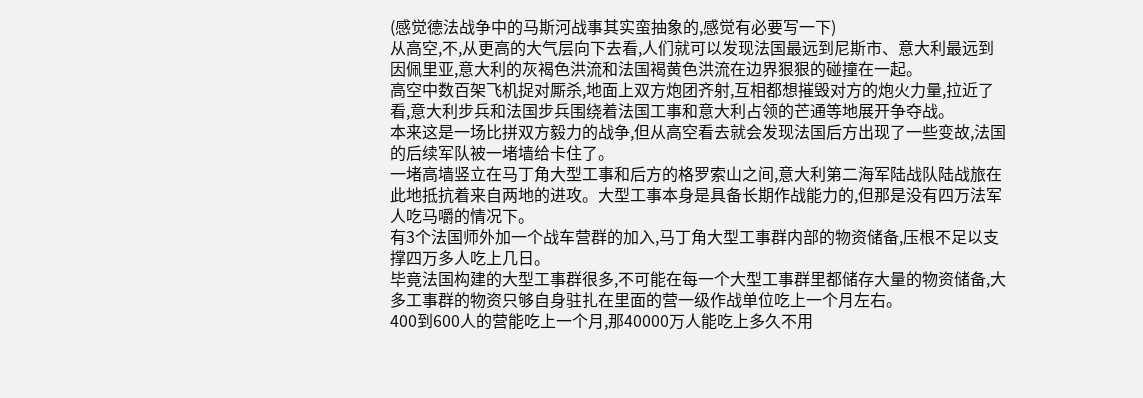(感觉德法战争中的马斯河战事其实蛮抽象的,感觉有必要写一下)
从高空,不,从更高的大气层向下去看,人们就可以发现法国最远到尼斯市、意大利最远到因佩里亚,意大利的灰褐色洪流和法国褐黄色洪流在边界狠狠的碰撞在一起。
高空中数百架飞机捉对厮杀,地面上双方炮团齐射,互相都想摧毁对方的炮火力量,拉近了看,意大利步兵和法国步兵围绕着法国工事和意大利占领的芒通等地展开争夺战。
本来这是一场比拼双方毅力的战争,但从高空看去就会发现法国后方出现了一些变故,法国的后续军队被一堵墙给卡住了。
一堵高墙竖立在马丁角大型工事和后方的格罗索山之间,意大利第二海军陆战队陆战旅在此地抵抗着来自两地的进攻。大型工事本身是具备长期作战能力的,但那是没有四万法军人吃马嚼的情况下。
有3个法国师外加一个战车营群的加入,马丁角大型工事群内部的物资储备,压根不足以支撑四万多人吃上几日。
毕竟法国构建的大型工事群很多,不可能在每一个大型工事群里都储存大量的物资储备,大多工事群的物资只够自身驻扎在里面的营一级作战单位吃上一个月左右。
400到600人的营能吃上一个月,那40000万人能吃上多久不用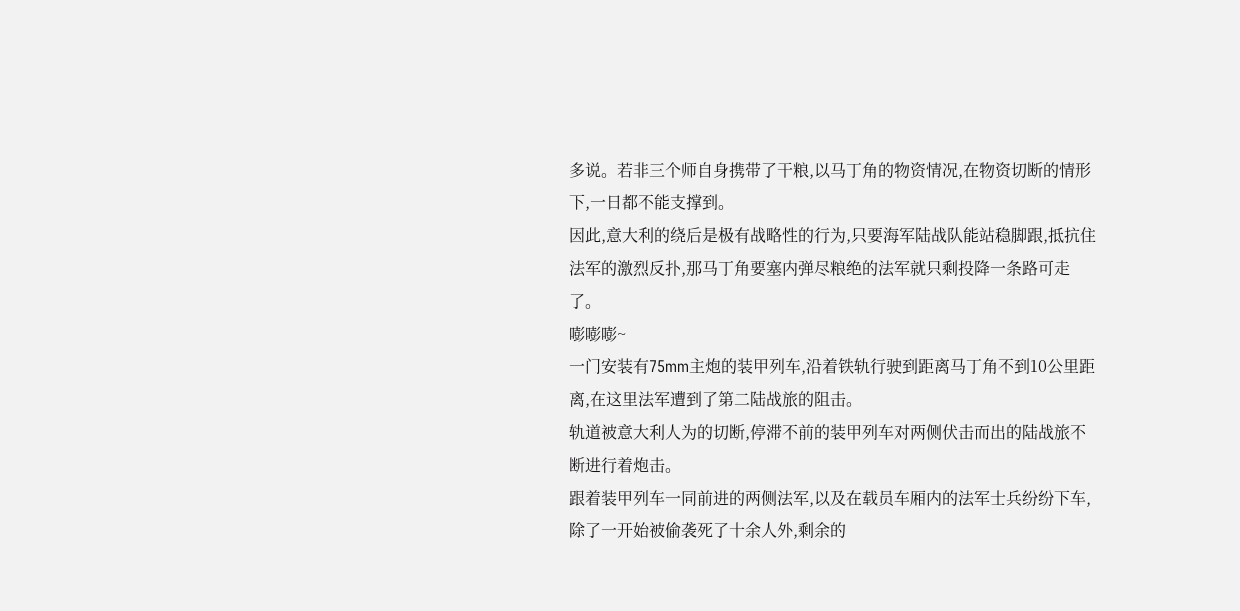多说。若非三个师自身携带了干粮,以马丁角的物资情况,在物资切断的情形下,一日都不能支撑到。
因此,意大利的绕后是极有战略性的行为,只要海军陆战队能站稳脚跟,抵抗住法军的激烈反扑,那马丁角要塞内弹尽粮绝的法军就只剩投降一条路可走了。
嘭嘭嘭~
一门安装有75mm主炮的装甲列车,沿着铁轨行驶到距离马丁角不到10公里距离,在这里法军遭到了第二陆战旅的阻击。
轨道被意大利人为的切断,停滞不前的装甲列车对两侧伏击而出的陆战旅不断进行着炮击。
跟着装甲列车一同前进的两侧法军,以及在载员车厢内的法军士兵纷纷下车,除了一开始被偷袭死了十余人外,剩余的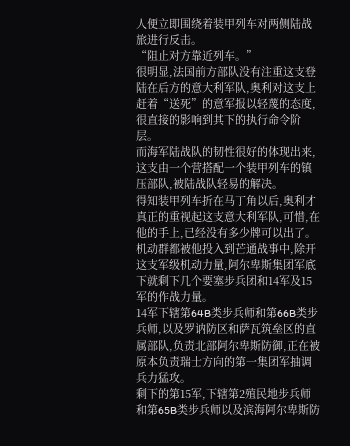人便立即围绕着装甲列车对两侧陆战旅进行反击。
“阻止对方靠近列车。”
很明显,法国前方部队没有注重这支登陆在后方的意大利军队,奥利对这支上赶着“送死”的意军报以轻蔑的态度,很直接的影响到其下的执行命令阶层。
而海军陆战队的韧性很好的体现出来,这支由一个营搭配一个装甲列车的镇压部队,被陆战队轻易的解决。
得知装甲列车折在马丁角以后,奥利才真正的重视起这支意大利军队,可惜,在他的手上,已经没有多少牌可以出了。
机动群都被他投入到芒通战事中,除开这支军级机动力量,阿尔卑斯集团军底下就剩下几个要塞步兵团和14军及15军的作战力量。
14军下辖第64B类步兵师和第66B类步兵师,以及罗讷防区和萨瓦筑垒区的直属部队,负责北部阿尔卑斯防御,正在被原本负责瑞士方向的第一集团军抽调兵力猛攻。
剩下的第15军,下辖第2殖民地步兵师和第65B类步兵师以及滨海阿尔卑斯防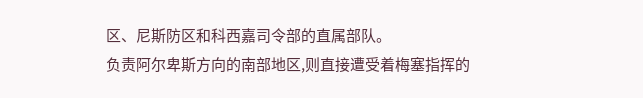区、尼斯防区和科西嘉司令部的直属部队。
负责阿尔卑斯方向的南部地区,则直接遭受着梅塞指挥的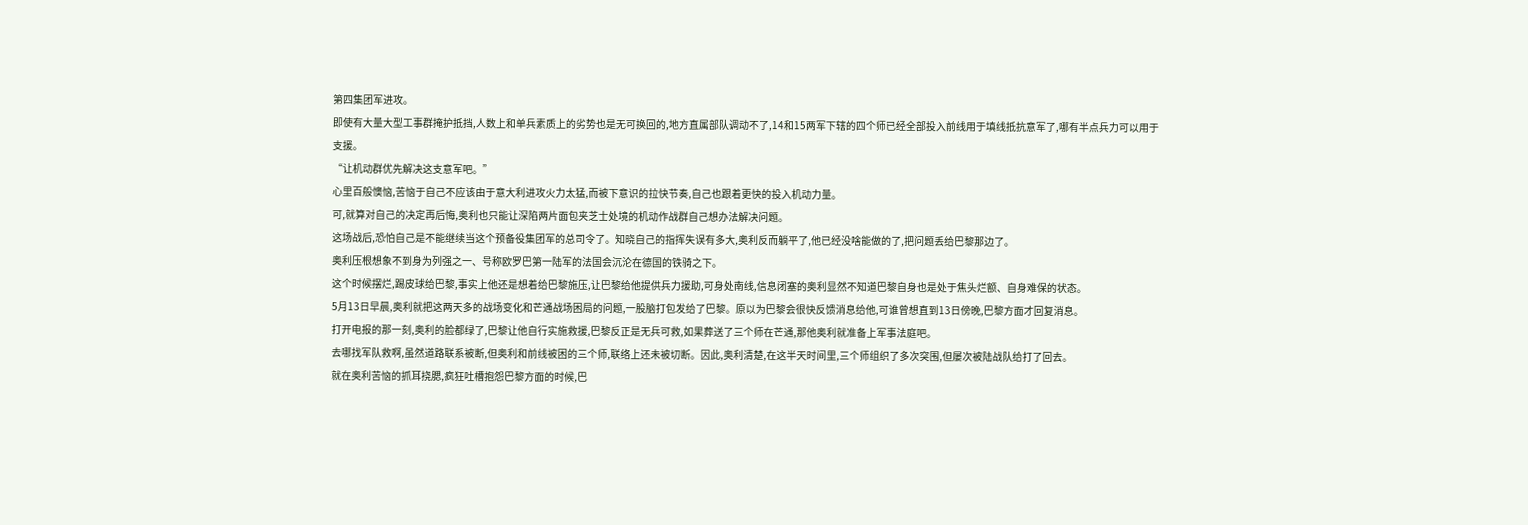第四集团军进攻。
即使有大量大型工事群掩护抵挡,人数上和单兵素质上的劣势也是无可换回的,地方直属部队调动不了,14和15两军下辖的四个师已经全部投入前线用于填线抵抗意军了,哪有半点兵力可以用于支援。
“让机动群优先解决这支意军吧。”
心里百般懊恼,苦恼于自己不应该由于意大利进攻火力太猛,而被下意识的拉快节奏,自己也跟着更快的投入机动力量。
可,就算对自己的决定再后悔,奥利也只能让深陷两片面包夹芝士处境的机动作战群自己想办法解决问题。
这场战后,恐怕自己是不能继续当这个预备役集团军的总司令了。知晓自己的指挥失误有多大,奥利反而躺平了,他已经没啥能做的了,把问题丢给巴黎那边了。
奥利压根想象不到身为列强之一、号称欧罗巴第一陆军的法国会沉沦在德国的铁骑之下。
这个时候摆烂,踢皮球给巴黎,事实上他还是想着给巴黎施压,让巴黎给他提供兵力援助,可身处南线,信息闭塞的奥利显然不知道巴黎自身也是处于焦头烂额、自身难保的状态。
5月13日早晨,奥利就把这两天多的战场变化和芒通战场困局的问题,一股脑打包发给了巴黎。原以为巴黎会很快反馈消息给他,可谁曾想直到13日傍晚,巴黎方面才回复消息。
打开电报的那一刻,奥利的脸都绿了,巴黎让他自行实施救援,巴黎反正是无兵可救,如果葬送了三个师在芒通,那他奥利就准备上军事法庭吧。
去哪找军队救啊,虽然道路联系被断,但奥利和前线被困的三个师,联络上还未被切断。因此,奥利清楚,在这半天时间里,三个师组织了多次突围,但屡次被陆战队给打了回去。
就在奥利苦恼的抓耳挠腮,疯狂吐槽抱怨巴黎方面的时候,巴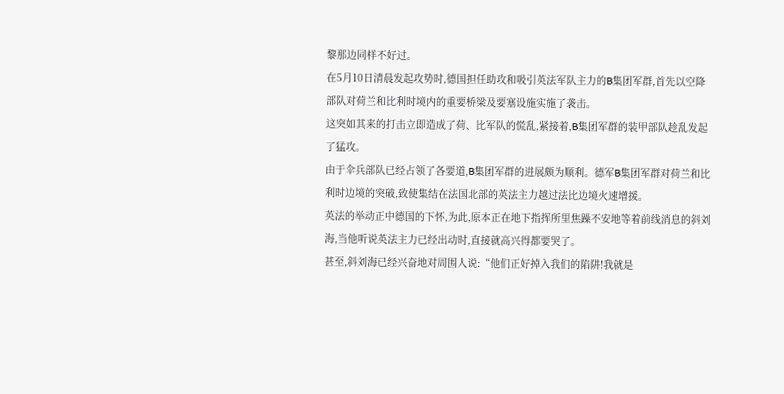黎那边同样不好过。
在5月10日清晨发起攻势时,德国担任助攻和吸引英法军队主力的B集团军群,首先以空降部队对荷兰和比利时境内的重要桥梁及要塞设施实施了袭击。
这突如其来的打击立即造成了荷、比军队的慌乱,紧接着,B集团军群的装甲部队趁乱发起了猛攻。
由于伞兵部队已经占领了各要道,B集团军群的进展颇为顺利。德军B集团军群对荷兰和比利时边境的突破,致使集结在法国北部的英法主力越过法比边境火速增援。
英法的举动正中德国的下怀,为此,原本正在地下指挥所里焦躁不安地等着前线消息的斜刘海,当他听说英法主力已经出动时,直接就高兴得都要哭了。
甚至,斜刘海已经兴奋地对周围人说:“他们正好掉入我们的陷阱!我就是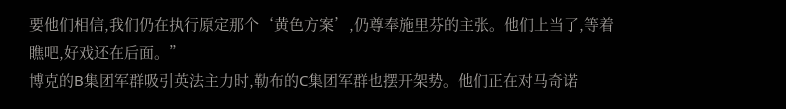要他们相信,我们仍在执行原定那个‘黄色方案’,仍尊奉施里芬的主张。他们上当了,等着瞧吧,好戏还在后面。”
博克的B集团军群吸引英法主力时,勒布的C集团军群也摆开架势。他们正在对马奇诺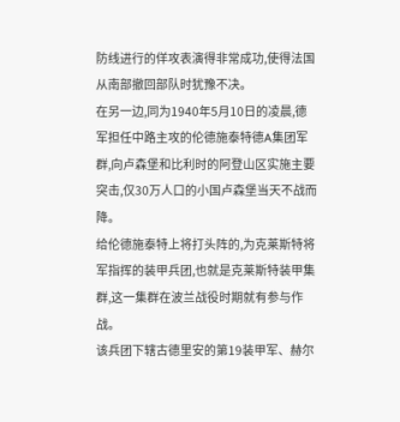防线进行的佯攻表演得非常成功,使得法国从南部撤回部队时犹豫不决。
在另一边,同为1940年5月10日的凌晨,德军担任中路主攻的伦德施泰特德A集团军群,向卢森堡和比利时的阿登山区实施主要突击,仅30万人口的小国卢森堡当天不战而降。
给伦德施泰特上将打头阵的,为克莱斯特将军指挥的装甲兵团,也就是克莱斯特装甲集群,这一集群在波兰战役时期就有参与作战。
该兵团下辖古德里安的第19装甲军、赫尔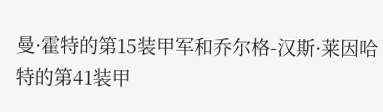曼·霍特的第15装甲军和乔尔格-汉斯·莱因哈特的第41装甲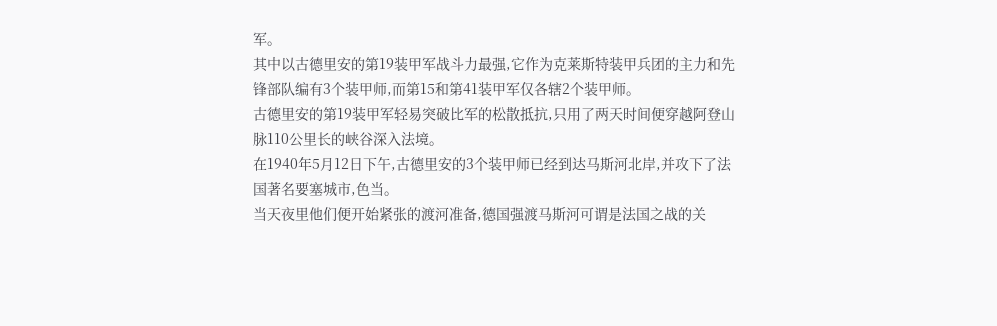军。
其中以古德里安的第19装甲军战斗力最强,它作为克莱斯特装甲兵团的主力和先锋部队编有3个装甲师,而第15和第41装甲军仅各辖2个装甲师。
古德里安的第19装甲军轻易突破比军的松散抵抗,只用了两天时间便穿越阿登山脉110公里长的峡谷深入法境。
在1940年5月12日下午,古德里安的3个装甲师已经到达马斯河北岸,并攻下了法国著名要塞城市,色当。
当天夜里他们便开始紧张的渡河准备,德国强渡马斯河可谓是法国之战的关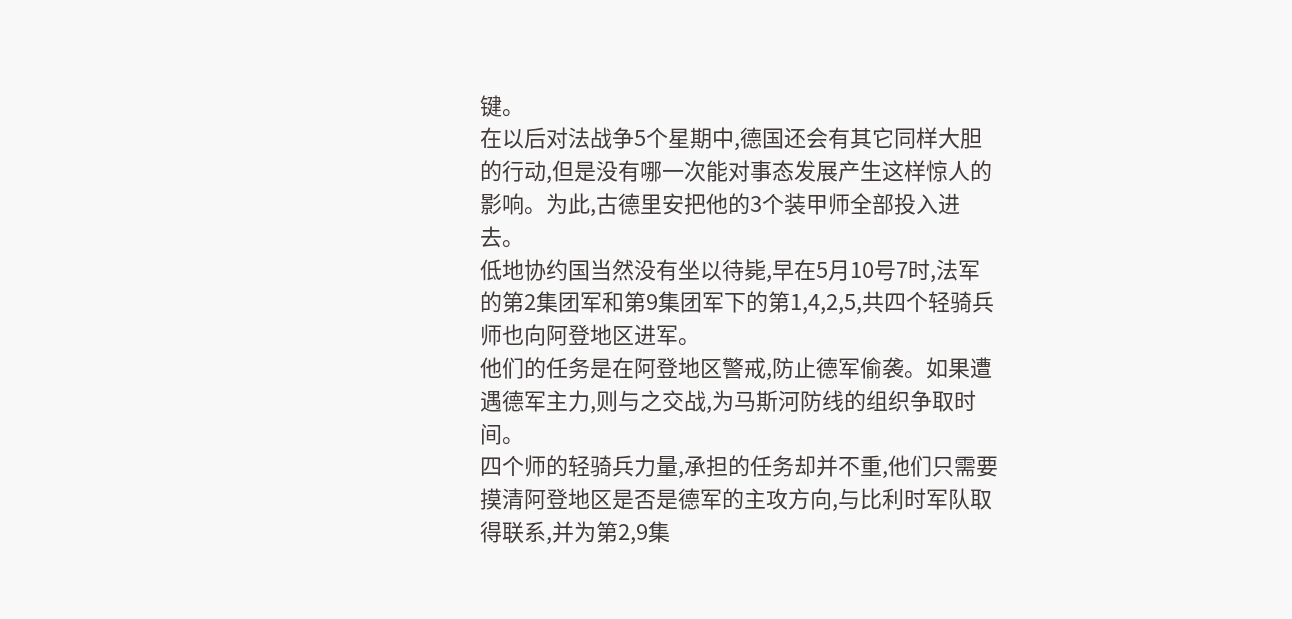键。
在以后对法战争5个星期中,德国还会有其它同样大胆的行动,但是没有哪一次能对事态发展产生这样惊人的影响。为此,古德里安把他的3个装甲师全部投入进去。
低地协约国当然没有坐以待毙,早在5月10号7时,法军的第2集团军和第9集团军下的第1,4,2,5,共四个轻骑兵师也向阿登地区进军。
他们的任务是在阿登地区警戒,防止德军偷袭。如果遭遇德军主力,则与之交战,为马斯河防线的组织争取时间。
四个师的轻骑兵力量,承担的任务却并不重,他们只需要摸清阿登地区是否是德军的主攻方向,与比利时军队取得联系,并为第2,9集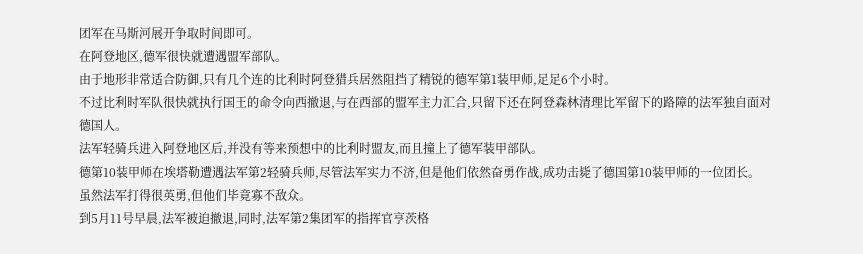团军在马斯河展开争取时间即可。
在阿登地区,德军很快就遭遇盟军部队。
由于地形非常适合防御,只有几个连的比利时阿登猎兵居然阻挡了精锐的德军第1装甲师,足足6个小时。
不过比利时军队很快就执行国王的命令向西撤退,与在西部的盟军主力汇合,只留下还在阿登森林清理比军留下的路障的法军独自面对德国人。
法军轻骑兵进入阿登地区后,并没有等来预想中的比利时盟友,而且撞上了德军装甲部队。
德第10装甲师在埃塔勒遭遇法军第2轻骑兵师,尽管法军实力不济,但是他们依然奋勇作战,成功击毙了德国第10装甲师的一位团长。
虽然法军打得很英勇,但他们毕竟寡不敌众。
到5月11号早晨,法军被迫撤退,同时,法军第2集团军的指挥官亨茨格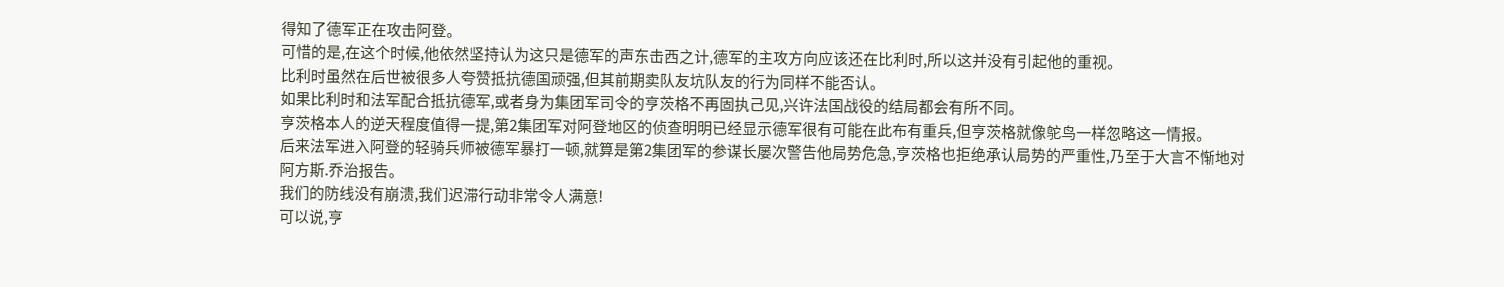得知了德军正在攻击阿登。
可惜的是,在这个时候,他依然坚持认为这只是德军的声东击西之计,德军的主攻方向应该还在比利时,所以这并没有引起他的重视。
比利时虽然在后世被很多人夸赞抵抗德国顽强,但其前期卖队友坑队友的行为同样不能否认。
如果比利时和法军配合抵抗德军,或者身为集团军司令的亨茨格不再固执己见,兴许法国战役的结局都会有所不同。
亨茨格本人的逆天程度值得一提,第2集团军对阿登地区的侦查明明已经显示德军很有可能在此布有重兵,但亨茨格就像鸵鸟一样忽略这一情报。
后来法军进入阿登的轻骑兵师被德军暴打一顿,就算是第2集团军的参谋长屡次警告他局势危急,亨茨格也拒绝承认局势的严重性,乃至于大言不惭地对阿方斯.乔治报告。
我们的防线没有崩溃,我们迟滞行动非常令人满意!
可以说,亨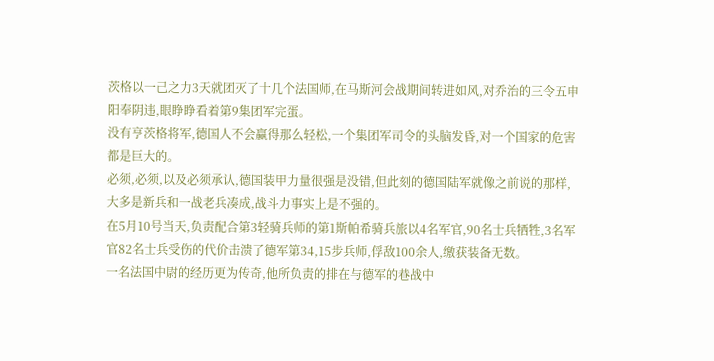茨格以一己之力3天就团灭了十几个法国师,在马斯河会战期间转进如风,对乔治的三令五申阳奉阴违,眼睁睁看着第9集团军完蛋。
没有亨茨格将军,德国人不会赢得那么轻松,一个集团军司令的头脑发昏,对一个国家的危害都是巨大的。
必须,必须,以及必须承认,德国装甲力量很强是没错,但此刻的德国陆军就像之前说的那样,大多是新兵和一战老兵凑成,战斗力事实上是不强的。
在5月10号当天,负责配合第3轻骑兵师的第1斯帕希骑兵旅以4名军官,90名士兵牺牲,3名军官82名士兵受伤的代价击溃了德军第34,15步兵师,俘敌100余人,缴获装备无数。
一名法国中尉的经历更为传奇,他所负责的排在与德军的巷战中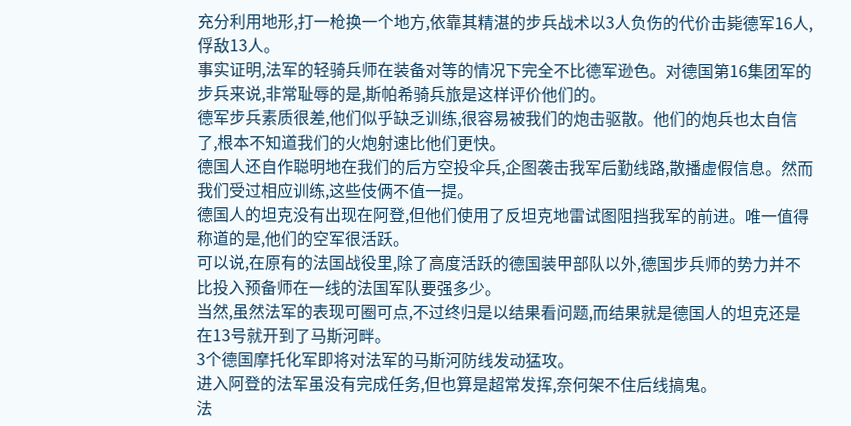充分利用地形,打一枪换一个地方,依靠其精湛的步兵战术以3人负伤的代价击毙德军16人,俘敌13人。
事实证明,法军的轻骑兵师在装备对等的情况下完全不比德军逊色。对德国第16集团军的步兵来说,非常耻辱的是,斯帕希骑兵旅是这样评价他们的。
德军步兵素质很差,他们似乎缺乏训练,很容易被我们的炮击驱散。他们的炮兵也太自信了,根本不知道我们的火炮射速比他们更快。
德国人还自作聪明地在我们的后方空投伞兵,企图袭击我军后勤线路,散播虚假信息。然而我们受过相应训练,这些伎俩不值一提。
德国人的坦克没有出现在阿登,但他们使用了反坦克地雷试图阻挡我军的前进。唯一值得称道的是,他们的空军很活跃。
可以说,在原有的法国战役里,除了高度活跃的德国装甲部队以外,德国步兵师的势力并不比投入预备师在一线的法国军队要强多少。
当然,虽然法军的表现可圈可点,不过终归是以结果看问题,而结果就是德国人的坦克还是在13号就开到了马斯河畔。
3个德国摩托化军即将对法军的马斯河防线发动猛攻。
进入阿登的法军虽没有完成任务,但也算是超常发挥,奈何架不住后线搞鬼。
法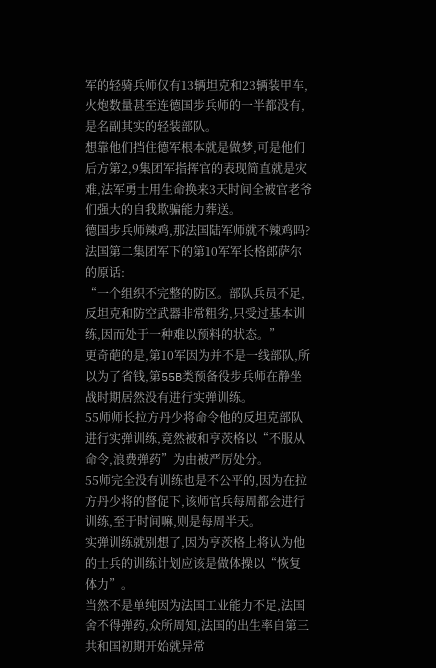军的轻骑兵师仅有13辆坦克和23辆装甲车,火炮数量甚至连德国步兵师的一半都没有,是名副其实的轻装部队。
想靠他们挡住德军根本就是做梦,可是他们后方第2,9集团军指挥官的表现简直就是灾难,法军勇士用生命换来3天时间全被官老爷们强大的自我欺骗能力葬送。
德国步兵师辣鸡,那法国陆军师就不辣鸡吗?法国第二集团军下的第10军军长格郎萨尔的原话:
“一个组织不完整的防区。部队兵员不足,反坦克和防空武器非常粗劣,只受过基本训练,因而处于一种难以预料的状态。”
更奇葩的是,第10军因为并不是一线部队,所以为了省钱,第55B类预备役步兵师在静坐战时期居然没有进行实弹训练。
55师师长拉方丹少将命令他的反坦克部队进行实弹训练,竟然被和亨茨格以“不服从命令,浪费弹药”为由被严厉处分。
55师完全没有训练也是不公平的,因为在拉方丹少将的督促下,该师官兵每周都会进行训练,至于时间嘛,则是每周半天。
实弹训练就别想了,因为亨茨格上将认为他的士兵的训练计划应该是做体操以“恢复体力”。
当然不是单纯因为法国工业能力不足,法国舍不得弹药,众所周知,法国的出生率自第三共和国初期开始就异常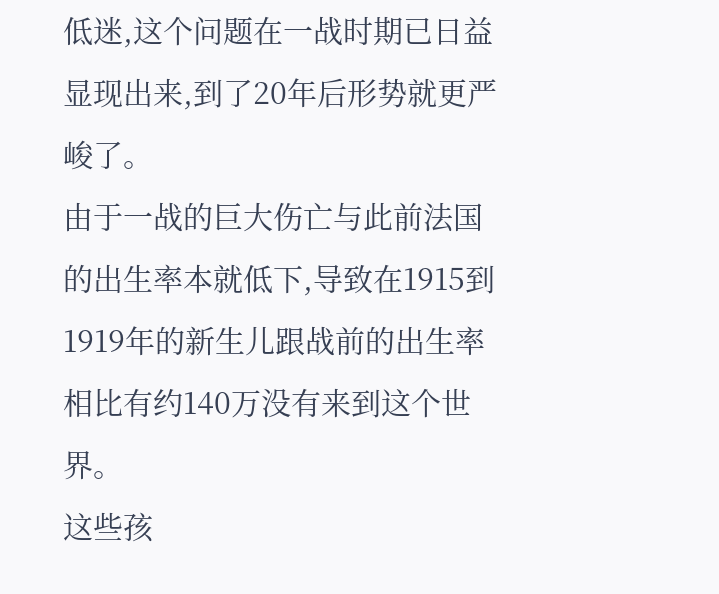低迷,这个问题在一战时期已日益显现出来,到了20年后形势就更严峻了。
由于一战的巨大伤亡与此前法国的出生率本就低下,导致在1915到1919年的新生儿跟战前的出生率相比有约140万没有来到这个世界。
这些孩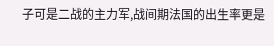子可是二战的主力军,战间期法国的出生率更是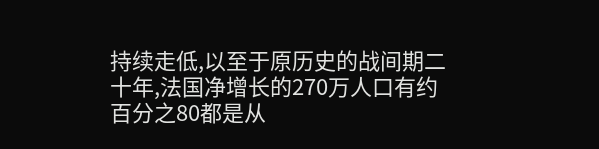持续走低,以至于原历史的战间期二十年,法国净增长的270万人口有约百分之80都是从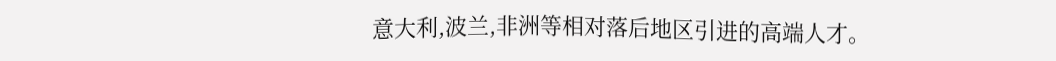意大利,波兰,非洲等相对落后地区引进的高端人才。